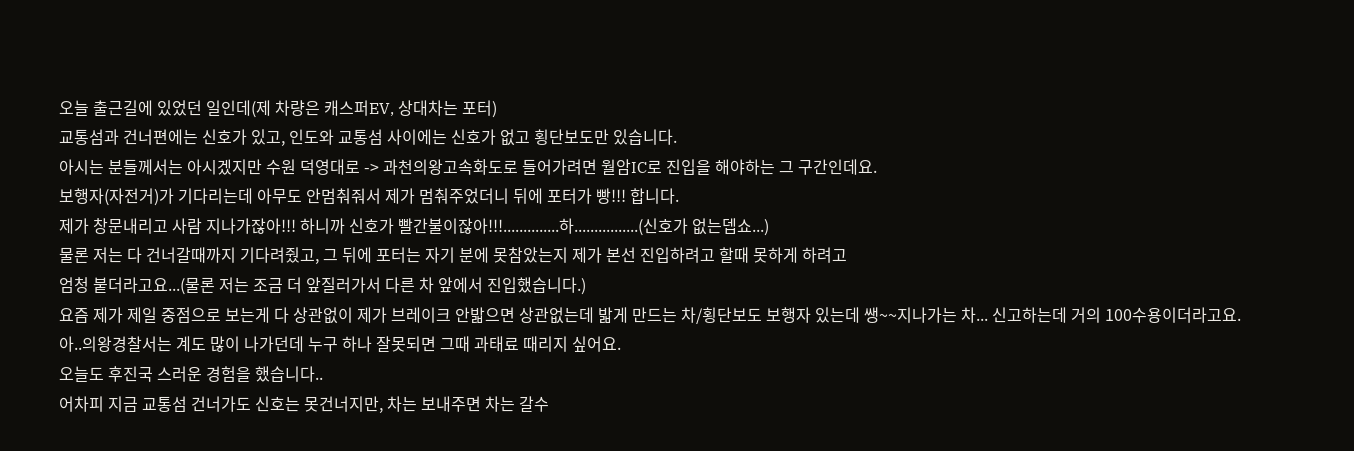오늘 출근길에 있었던 일인데(제 차량은 캐스퍼EV, 상대차는 포터)
교통섬과 건너편에는 신호가 있고, 인도와 교통섬 사이에는 신호가 없고 횡단보도만 있습니다.
아시는 분들께서는 아시겠지만 수원 덕영대로 -> 과천의왕고속화도로 들어가려면 월암IC로 진입을 해야하는 그 구간인데요.
보행자(자전거)가 기다리는데 아무도 안멈춰줘서 제가 멈춰주었더니 뒤에 포터가 빵!!! 합니다.
제가 창문내리고 사람 지나가잖아!!! 하니까 신호가 빨간불이잖아!!!..............하................(신호가 없는뎁쇼...)
물론 저는 다 건너갈때까지 기다려줬고, 그 뒤에 포터는 자기 분에 못참았는지 제가 본선 진입하려고 할때 못하게 하려고
엄청 붙더라고요...(물론 저는 조금 더 앞질러가서 다른 차 앞에서 진입했습니다.)
요즘 제가 제일 중점으로 보는게 다 상관없이 제가 브레이크 안밟으면 상관없는데 밟게 만드는 차/횡단보도 보행자 있는데 쌩~~지나가는 차... 신고하는데 거의 100수용이더라고요.
아..의왕경찰서는 계도 많이 나가던데 누구 하나 잘못되면 그때 과태료 때리지 싶어요.
오늘도 후진국 스러운 경험을 했습니다..
어차피 지금 교통섬 건너가도 신호는 못건너지만, 차는 보내주면 차는 갈수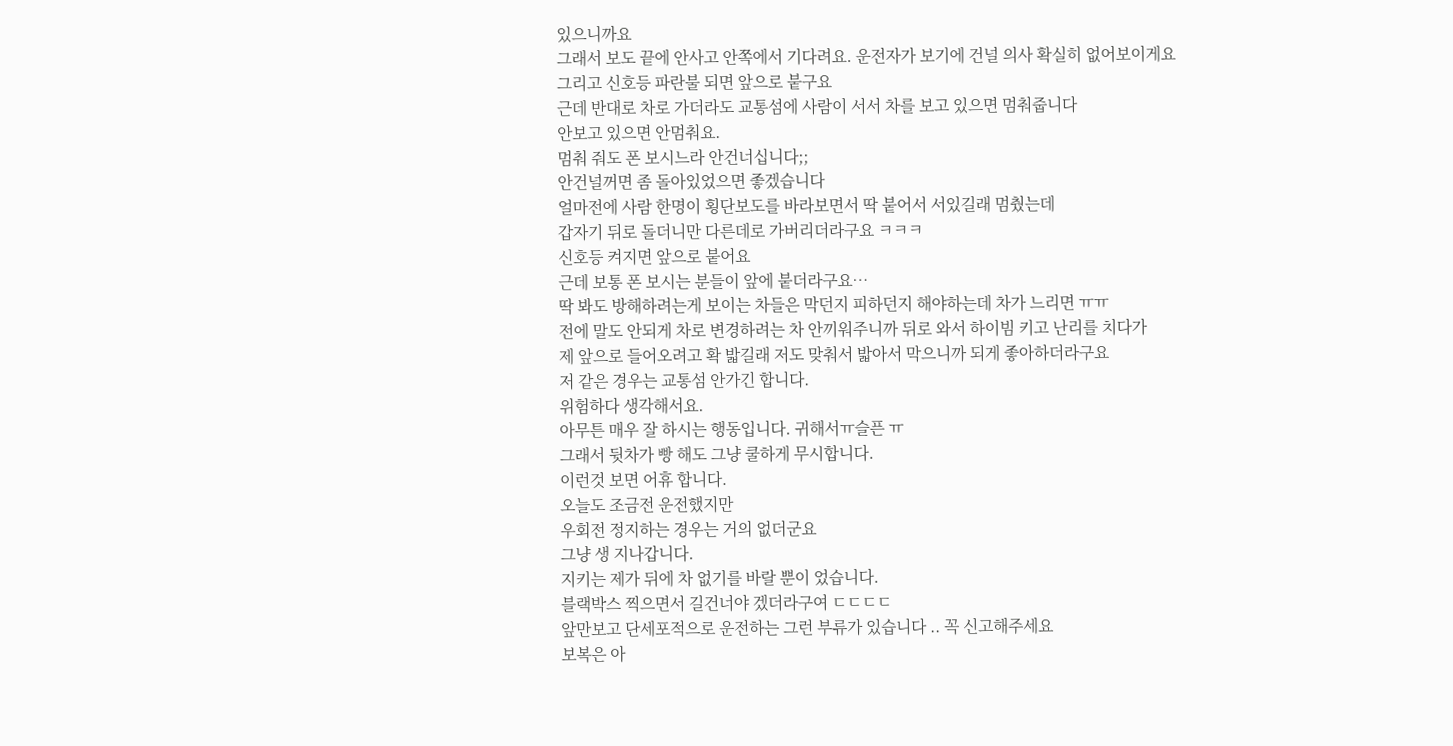있으니까요
그래서 보도 끝에 안사고 안쪽에서 기다려요. 운전자가 보기에 건널 의사 확실히 없어보이게요
그리고 신호등 파란불 되면 앞으로 붙구요
근데 반대로 차로 가더라도 교통섬에 사람이 서서 차를 보고 있으면 멈춰줍니다
안보고 있으면 안멈춰요.
멈춰 줘도 폰 보시느라 안건너십니다;;
안건널꺼면 좀 돌아있었으면 좋겠습니다
얼마전에 사람 한명이 횡단보도를 바라보면서 딱 붙어서 서있길래 멈췄는데
갑자기 뒤로 돌더니만 다른데로 가버리더라구요 ㅋㅋㅋ
신호등 켜지면 앞으로 붙어요
근데 보통 폰 보시는 분들이 앞에 붙더라구요…
딱 봐도 방해하려는게 보이는 차들은 막던지 피하던지 해야하는데 차가 느리면 ㅠㅠ
전에 말도 안되게 차로 변경하려는 차 안끼워주니까 뒤로 와서 하이빔 키고 난리를 치다가
제 앞으로 들어오려고 확 밟길래 저도 맞춰서 밟아서 막으니까 되게 좋아하더라구요
저 같은 경우는 교통섬 안가긴 합니다.
위험하다 생각해서요.
아무튼 매우 잘 하시는 행동입니다. 귀해서ㅠ슬픈 ㅠ
그래서 뒷차가 빵 해도 그냥 쿨하게 무시합니다.
이런것 보면 어휴 합니다.
오늘도 조금전 운전했지만
우회전 정지하는 경우는 거의 없더군요
그냥 생 지나갑니다.
지키는 제가 뒤에 차 없기를 바랄 뿐이 었습니다.
블랙박스 찍으면서 길건너야 겠더라구여 ㄷㄷㄷㄷ
앞만보고 단세포적으로 운전하는 그런 부류가 있습니다 .. 꼭 신고해주세요
보복은 아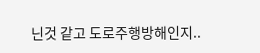닌것 같고 도로주행방해인지..